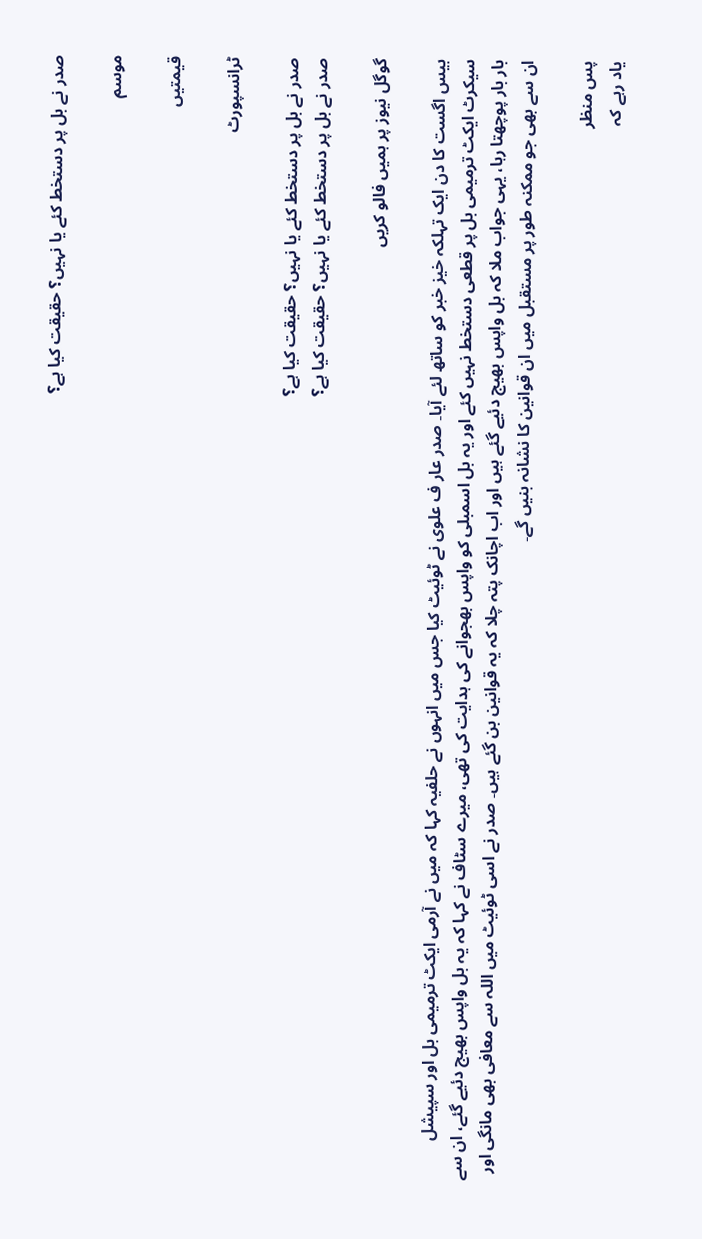صدر نے بل پر دستخط کئے یا نہیں؟ حقیقت کیا ہے؟

موسم

قیمتیں

ٹرانسپورٹ

صدر نے بل پر دستخط کئے یا نہیں؟ حقیقت کیا ہے؟
صدر نے بل پر دستخط کئے یا نہیں؟ حقیقت کیا ہے؟

گوگل نیوز پر ہمیں فالو کریں

بیس اگست کا دن ایک تہلکہ خیز خبر کو ساتھ لئے آیا۔ صدر عار ف علوی نے ٹوئیٹ کیا جس میں انہوں نے حلفیہ کہا کہ میں نے آرمی ایکٹ ترمیمی بل اور سپیشل سیکرٹ ایکٹ ترمیمی بل پر قطعی دستخط نہیں کئے اور یہ بل اسمبلی کو واپس بھجوانے کی ہدایت کی تھی، میرے سٹاف نے کہا کہ یہ بل واپس بھیج دئیے گئے، ان سے بار بار پوچھتا رہا، یہی جواب ملا کہ بل واپس بھیج دئیے گئے ہیں اور اب اچانک پتہ چلا کہ یہ قوانین بن گئے ہیں۔ صدر نے اسی ٹوئیٹ میں اللہ سے معافی بھی مانگی اور ان سے بھی جو ممکنہ طور پر مستقبل میں ان قوانین کا نشانہ بنیں گے۔

پس منظر
یاد رہے کہ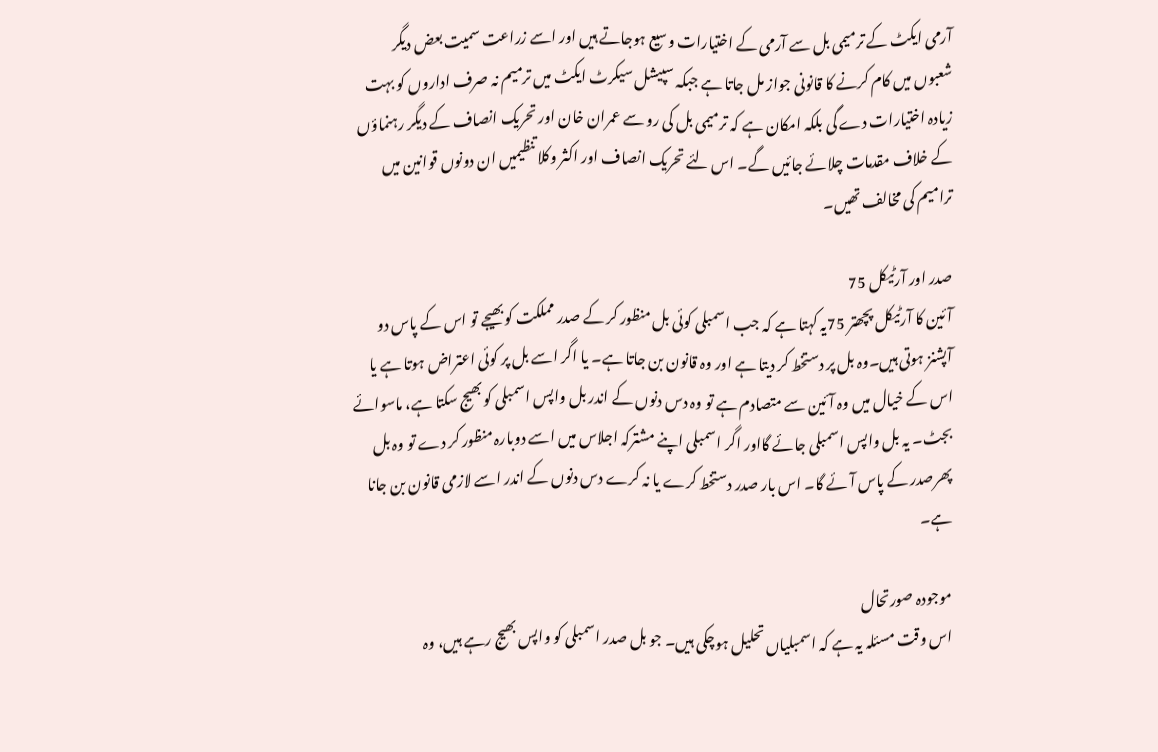آرمی ایکٹ کے ترمیمی بل سے آرمی کے اختیارات وسیع ہوجاتے ہیں اور اسے زراعت سمیت بعض دیگر شعبوں میں کام کرنے کا قانونی جواز مل جاتا ہے جبکہ سپیشل سیکرٹ ایکٹ میں ترمیم نہ صرف اداروں کو بہت زیادہ اختیارات دے گی بلکہ امکان ہے کہ ترمیمی بل کی رو سے عمران خان اور تحریک انصاف کے دیگر رہنماؤں کے خلاف مقدمات چلائے جائیں گے۔ اس لئے تحریک انصاف اور اکثر وکلا تنظیمیں ان دونوں قوانین میں ترامیم کی مخالف تھیں۔

صدر اور آرٹیکل 75
آئین کا آرٹیکل پچھتر 75یہ کہتا ہے کہ جب اسمبلی کوئی بل منظور کر کے صدر مملکت کو بھیجے تو اس کے پاس دو آپشنز ہوتی ہیں۔وہ بل پر دستخط کر دیتا ہے اور وہ قانون بن جاتا ہے۔ یا اگر اسے بل پر کوئی اعتراض ہوتا ہے یا اس کے خیال میں وہ آئین سے متصادم ہے تو وہ دس دنوں کے اندر بل واپس اسمبلی کو بھیج سکتا ہے، ماسوائے بجٹ۔ یہ بل واپس اسمبلی جائے گااور اگر اسمبلی اپنے مشترکہ اجلاس میں اسے دوبارہ منظور کر دے تو وہ بل پھرصدر کے پاس آئے گا۔ اس بار صدر دستخط کرے یا نہ کرے دس دنوں کے اندر اسے لازمی قانون بن جانا ہے۔

موجودہ صورتحال
اس وقت مسئلہ یہ ہے کہ اسمبلیاں تحلیل ہوچکی ہیں۔ جو بل صدر اسمبلی کو واپس بھیج رہے ہیں، وہ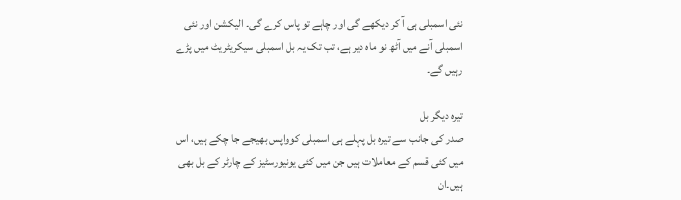نئی اسمبلی ہی آ کر دیکھے گی اور چاہے تو پاس کرے گی۔ الیکشن اور نئی اسمبلی آنے میں آٹھ نو ماہ دیر ہے، تب تک یہ بل اسمبلی سیکریٹریٹ میں پڑے رہیں گے۔

تیرہ دیگر بل
صدر کی جانب سے تیرہ بل پہلے ہی اسمبلی کوواپس بھیجے جا چکے ہیں، اس میں کئی قسم کے معاملات ہیں جن میں کئی یونیورسٹیز کے چارٹر کے بل بھی ہیں۔ان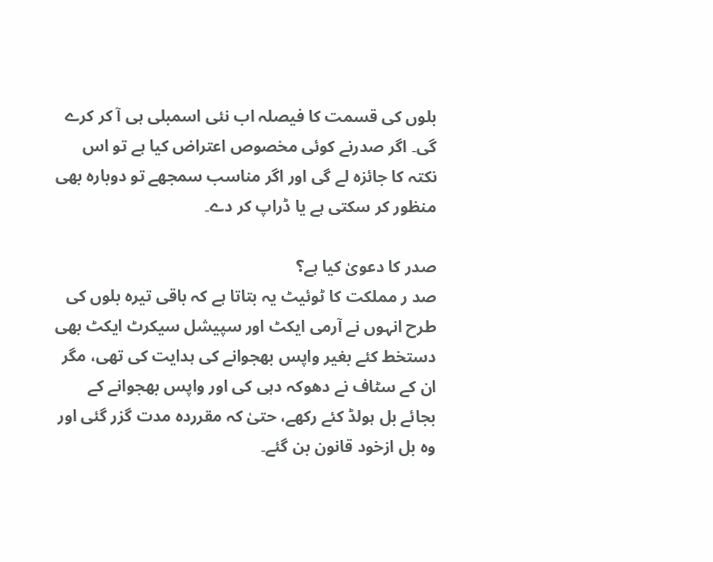بلوں کی قسمت کا فیصلہ اب نئی اسمبلی ہی آ کر کرے گی۔ اگر صدرنے کوئی مخصوص اعتراض کیا ہے تو اس نکتہ کا جائزہ لے گی اور اگر مناسب سمجھے تو دوبارہ بھی منظور کر سکتی ہے یا ڈراپ کر دے۔

صدر کا دعویٰ کیا ہے؟
صد ر مملکت کا ٹوئیٹ یہ بتاتا ہے کہ باقی تیرہ بلوں کی طرح انہوں نے آرمی ایکٹ اور سپیشل سیکرٹ ایکٹ بھی دستخط کئے بغیر واپس بھجوانے کی ہدایت کی تھی، مگر ان کے سٹاف نے دھوکہ دہی کی اور واپس بھجوانے کے بجائے بل ہولڈ کئے رکھے، حتیٰ کہ مقرردہ مدت گزر گئی اور وہ بل ازخود قانون بن گئے۔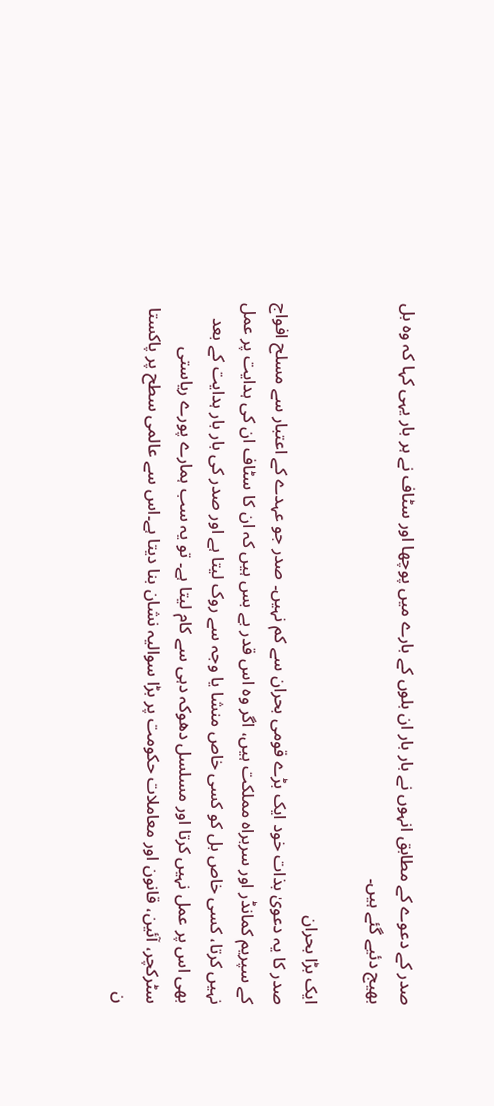صدر کے دعوے کے مطابق انہوں نے بار بار ان بلوں کے بارے میں پوچھا اور سٹاف نے ہر بار یہی کہا کہ وہ بل بھیج دئیے گئے ہیں۔

ایک بڑا بحران
صدر کا یہ دعویٰ بذات خود ایک بڑے قومی بحران سے کم نہیں۔ صدر جو عہدے کے اعتبار سے مسلح افواج کے سپریم کمانڈر اور سربراہ مملکت ہیں، اگر وہ اس قدر بے بس ہیں کہ ان کا سٹاف ان کی ہدایت پر عمل نہیں کرتا، کسی خاص بل کو کسی خاص منشا یا وجہ سے روک لیتا ہے اور صدر کی بار بار ہدایت کے بعد بھی اس پر عمل نہیں کرتا اور مسلسل دھوکہ دہی سے کام لیتا ہے۔ تو یہ سب ہمارے پورے ریاستی سٹرکچر، آئین، قانون اور معاملات حکومت پر بڑا سوالیہ نشان بنا دیتا ہے۔اس سے عالمی سطح پر پاکستا ن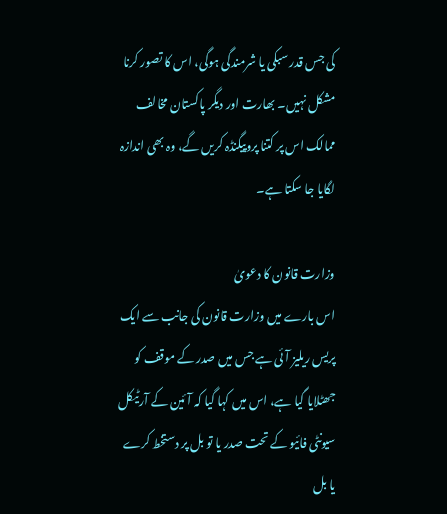کی جس قدر سبکی یا شرمندگی ہوگی، اس کا تصور کرنا مشکل نہیں۔ بھارت اور دیگر پاکستان مخالف ممالک اس پر کتنا پروپیگنڈہ کریں گے، وہ بھی اندازہ لگایا جا سکتا ہے۔

وزارت قانون کا دعویٰ
اس بارے میں وزارت قانون کی جانب سے ایک پریس ریلیز آئی ہے جس میں صدر کے موقف کو جھٹلایا گیا ہے، اس میں کہا گیا کہ آئین کے آرٹیکل سیونٹی فائیو کے تحت صدر یا تو بل پر دستخط کرے یا بل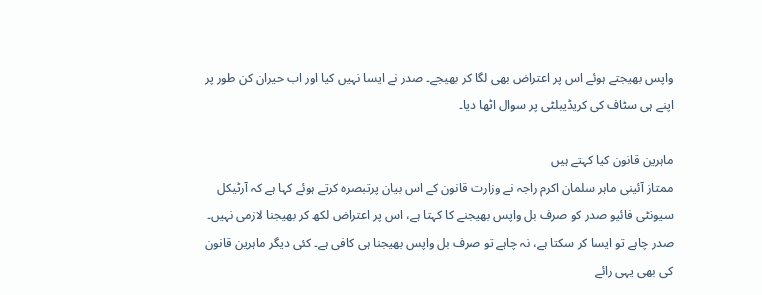واپس بھیجتے ہوئے اس پر اعتراض بھی لگا کر بھیجے۔ صدر نے ایسا نہیں کیا اور اب حیران کن طور پر اپنے ہی سٹاف کی کریڈیبلٹی پر سوال اٹھا دیا۔

ماہرین قانون کیا کہتے ہیں
ممتاز آئینی ماہر سلمان اکرم راجہ نے وزارت قانون کے اس بیان پرتبصرہ کرتے ہوئے کہا ہے کہ آرٹیکل سیونٹی فائیو صدر کو صرف بل واپس بھیجنے کا کہتا ہے، اس پر اعتراض لکھ کر بھیجنا لازمی نہیں۔ صدر چاہے تو ایسا کر سکتا ہے، نہ چاہے تو صرف بل واپس بھیجنا ہی کافی ہے۔ کئی دیگر ماہرین قانون کی بھی یہی رائے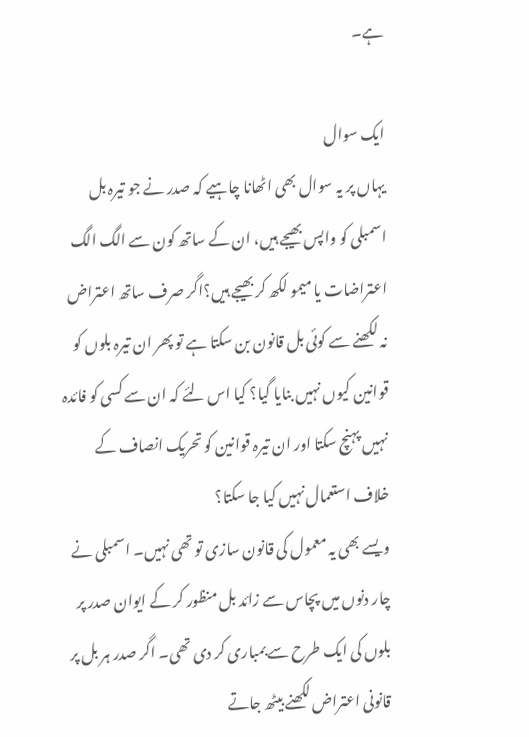ہے۔

ایک سوال
یہاں پر یہ سوال بھی اٹھانا چاہیے کہ صدر نے جو تیرہ بل اسمبلی کو واپس بھیجے ہیں، ان کے ساتھ کون سے الگ الگ اعتراضات یا میمو لکھ کر بھیجے ہیں؟اگر صرف ساتھ اعتراض نہ لکھنے سے کوئی بل قانون بن سکتا ہے تو پھر ان تیرہ بلوں کو قوانین کیوں نہیں بنایا گیا؟ کیا اس لئے کہ ان سے کسی کو فائدہ نہیں پہنچ سکتا اور ان تیرہ قوانین کو تحریک انصاف کے خلاف استعمال نہیں کیا جا سکتا؟
ویسے بھی یہ معمول کی قانون سازی تو تھی نہیں۔ اسمبلی نے چار دنوں میں پچاس سے زائد بل منظور کر کے ایوان صدر پر بلوں کی ایک طرح سے بمباری کر دی تھی۔ اگر صدر ہر بل پر قانونی اعتراض لکھنے بیٹھ جاتے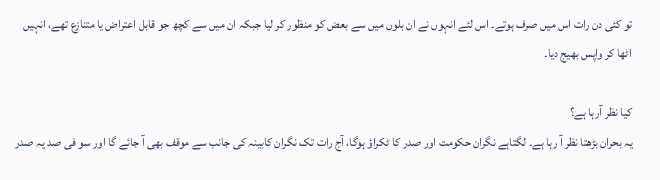تو کئی دن رات اس میں صرف ہوتے۔ اس لئے انہوں نے ان بلوں میں سے بعض کو منظور کر لیا جبکہ ان میں سے کچھ جو قابل اعتراض یا متنازع تھے، انہیں اٹھا کر واپس بھیج دیا۔

کیا نظر آرہا ہے؟
یہ بحران بڑھتا نظر آ رہا ہے۔ لگتاہے نگران حکومت اور صدر کا ٹکراؤ ہوگا، آج رات تک نگران کابینہ کی جانب سے موقف بھی آ جائے گا اور سو فی صد یہ صدر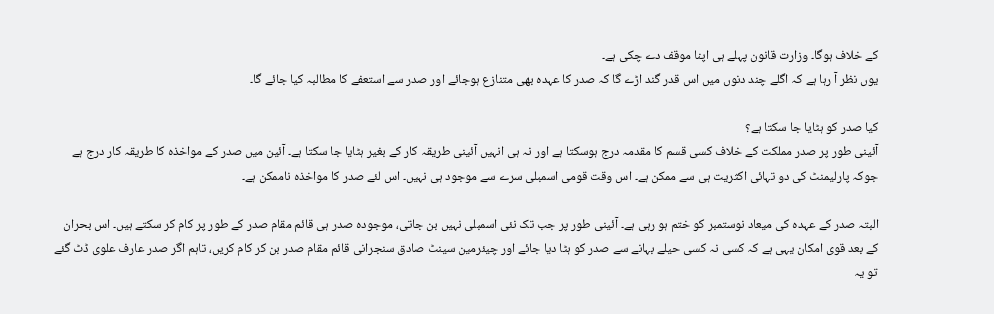کے خلاف ہوگا۔ وزارت قانون پہلے ہی اپنا موقف دے چکی ہے۔
یوں نظر آ رہا ہے کہ اگلے چند دنوں میں اس قدر گند اڑے گا کہ صدر کا عہدہ بھی متنازع ہوجائے اور صدر سے استعفے کا مطالبہ کیا جائے گا۔

کیا صدر کو ہٹایا جا سکتا ہے؟
آئینی طور پر صدر مملکت کے خلاف کسی قسم کا مقدمہ درج ہوسکتا ہے اور نہ ہی انہیں آئینی طریقہ کار کے بغیر ہٹایا جا سکتا ہے۔ آئین میں صدر کے مواخذہ کا طریقہ کار درج ہے جوکہ پارلیمنٹ کی دو تہائی اکثریت ہی سے ممکن ہے۔ اس وقت قومی اسمبلی سرے سے موجود ہی نہیں۔ اس لئے صدر کا مواخذہ ناممکن ہے۔

البتہ صدر کے عہدہ کی میعاد نوستمبر کو ختم ہو رہی ہے۔ آئینی طور پر جب تک نئی اسمبلی نہیں بن جاتی، موجودہ صدر ہی قائم مقام صدر کے طور پر کام کر سکتے ہیں۔ اس بحران کے بعد قوی امکان یہی ہے کہ کسی نہ کسی حیلے بہانے سے صدر کو ہٹا دیا جائے اور چیئرمین سینٹ صادق سنجرانی قائم مقام صدر بن کر کام کریں، تاہم اگر صدر عارف علوی ڈٹ گئے تو یہ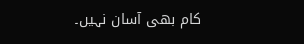کام بھی آسان نہیں۔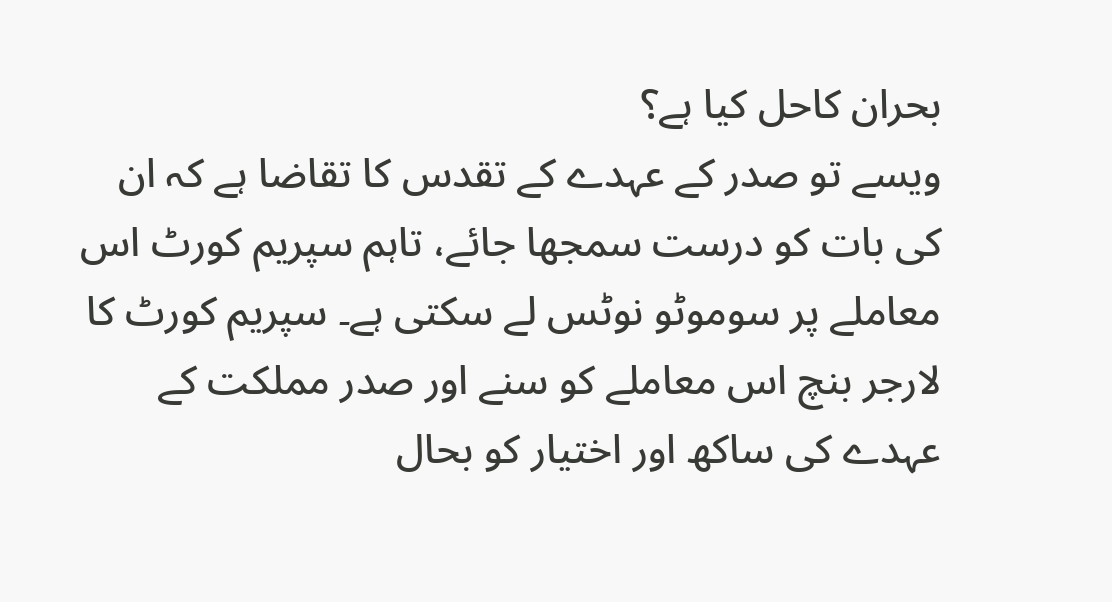بحران کاحل کیا ہے؟
ویسے تو صدر کے عہدے کے تقدس کا تقاضا ہے کہ ان کی بات کو درست سمجھا جائے، تاہم سپریم کورٹ اس معاملے پر سوموٹو نوٹس لے سکتی ہے۔ سپریم کورٹ کا لارجر بنچ اس معاملے کو سنے اور صدر مملکت کے عہدے کی ساکھ اور اختیار کو بحال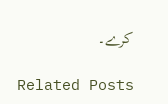کرے۔

Related Posts